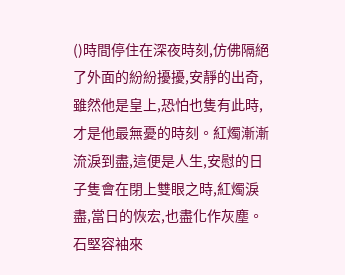()時間停住在深夜時刻,仿佛隔絕了外面的紛紛擾擾,安靜的出奇,雖然他是皇上,恐怕也隻有此時,才是他最無憂的時刻。紅燭漸漸流淚到盡,這便是人生,安慰的日子隻會在閉上雙眼之時,紅燭淚盡,當日的恢宏,也盡化作灰塵。
石堅容袖來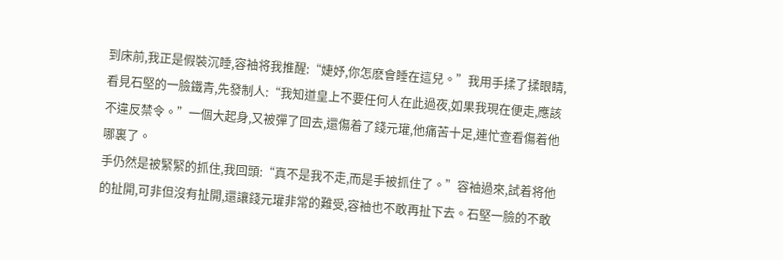到床前,我正是假裝沉睡,容袖将我推醒:“婕妤,你怎麽會睡在這兒。”我用手揉了揉眼睛,看見石堅的一臉鐵青,先發制人:“我知道皇上不要任何人在此過夜,如果我現在便走,應該不違反禁令。”一個大起身,又被彈了回去,還傷着了錢元瓘,他痛苦十足,連忙查看傷着他哪裏了。
手仍然是被緊緊的抓住,我回頭:“真不是我不走,而是手被抓住了。”容袖過來,試着将他的扯開,可非但沒有扯開,還讓錢元瓘非常的難受,容袖也不敢再扯下去。石堅一臉的不敢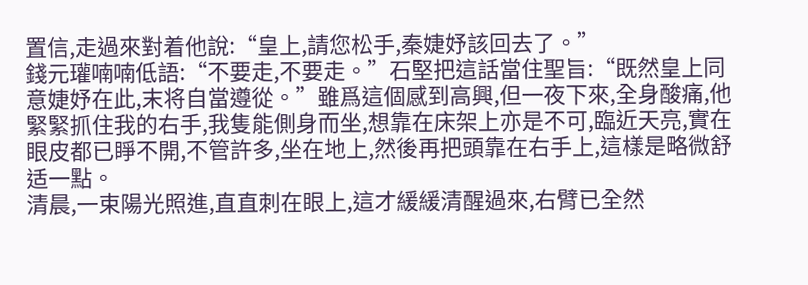置信,走過來對着他說:“皇上,請您松手,秦婕妤該回去了。”
錢元瓘喃喃低語:“不要走,不要走。”石堅把這話當住聖旨:“既然皇上同意婕妤在此,末将自當遵從。”雖爲這個感到高興,但一夜下來,全身酸痛,他緊緊抓住我的右手,我隻能側身而坐,想靠在床架上亦是不可,臨近天亮,實在眼皮都已睜不開,不管許多,坐在地上,然後再把頭靠在右手上,這樣是略微舒适一點。
清晨,一束陽光照進,直直刺在眼上,這才緩緩清醒過來,右臂已全然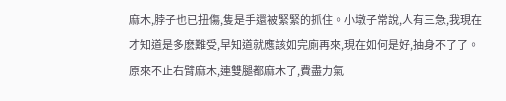麻木,脖子也已扭傷,隻是手還被緊緊的抓住。小墩子常說,人有三急,我現在才知道是多麽難受,早知道就應該如完廁再來,現在如何是好,抽身不了了。
原來不止右臂麻木,連雙腿都麻木了,費盡力氣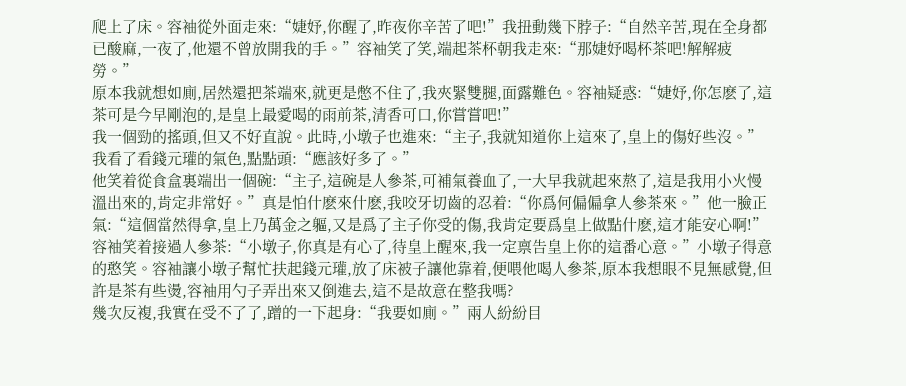爬上了床。容袖從外面走來:“婕妤,你醒了,昨夜你辛苦了吧!”我扭動幾下脖子:“自然辛苦,現在全身都已酸麻,一夜了,他還不曾放開我的手。”容袖笑了笑,端起茶杯朝我走來:“那婕妤喝杯茶吧!解解疲勞。”
原本我就想如廁,居然還把茶端來,就更是憋不住了,我夾緊雙腿,面露難色。容袖疑惑:“婕妤,你怎麽了,這茶可是今早剛泡的,是皇上最愛喝的雨前茶,清香可口,你嘗嘗吧!”
我一個勁的搖頭,但又不好直說。此時,小墩子也進來:“主子,我就知道你上這來了,皇上的傷好些沒。”我看了看錢元瓘的氣色,點點頭:“應該好多了。”
他笑着從食盒裏端出一個碗:“主子,這碗是人參茶,可補氣養血了,一大早我就起來熬了,這是我用小火慢溫出來的,肯定非常好。”真是怕什麽來什麽,我咬牙切齒的忍着:“你爲何偏偏拿人參茶來。”他一臉正氣:“這個當然得拿,皇上乃萬金之軀,又是爲了主子你受的傷,我肯定要爲皇上做點什麽,這才能安心啊!”
容袖笑着接過人參茶:“小墩子,你真是有心了,待皇上醒來,我一定禀告皇上你的這番心意。”小墩子得意的憨笑。容袖讓小墩子幫忙扶起錢元瓘,放了床被子讓他靠着,便喂他喝人參茶,原本我想眼不見無感覺,但許是茶有些燙,容袖用勺子弄出來又倒進去,這不是故意在整我嗎?
幾次反複,我實在受不了了,蹭的一下起身:“我要如廁。”兩人紛紛目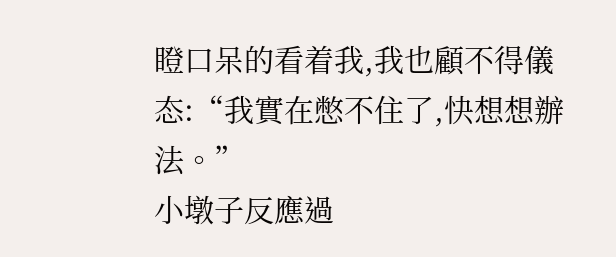瞪口呆的看着我,我也顧不得儀态:“我實在憋不住了,快想想辦法。”
小墩子反應過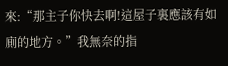來:“那主子你快去啊!這屋子裏應該有如廁的地方。”我無奈的指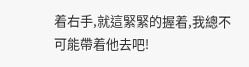着右手,就這緊緊的握着,我總不可能帶着他去吧!